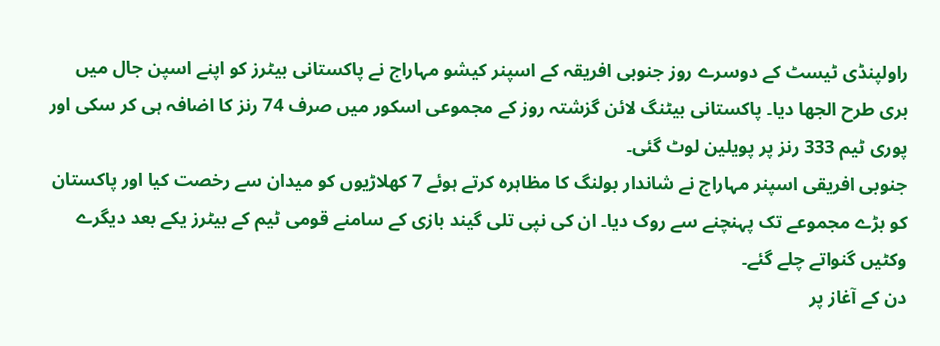راولپنڈی ٹیسٹ کے دوسرے روز جنوبی افریقہ کے اسپنر کیشو مہاراج نے پاکستانی بیٹرز کو اپنے اسپن جال میں بری طرح الجھا دیا۔ پاکستانی بیٹنگ لائن گزشتہ روز کے مجموعی اسکور میں صرف 74 رنز کا اضافہ ہی کر سکی اور پوری ٹیم 333 رنز پر پویلین لوٹ گئی۔
جنوبی افریقی اسپنر مہاراج نے شاندار بولنگ کا مظاہرہ کرتے ہوئے 7 کھلاڑیوں کو میدان سے رخصت کیا اور پاکستان کو بڑے مجموعے تک پہنچنے سے روک دیا۔ ان کی نپی تلی گیند بازی کے سامنے قومی ٹیم کے بیٹرز یکے بعد دیگرے وکٹیں گنواتے چلے گئے۔
دن کے آغاز پر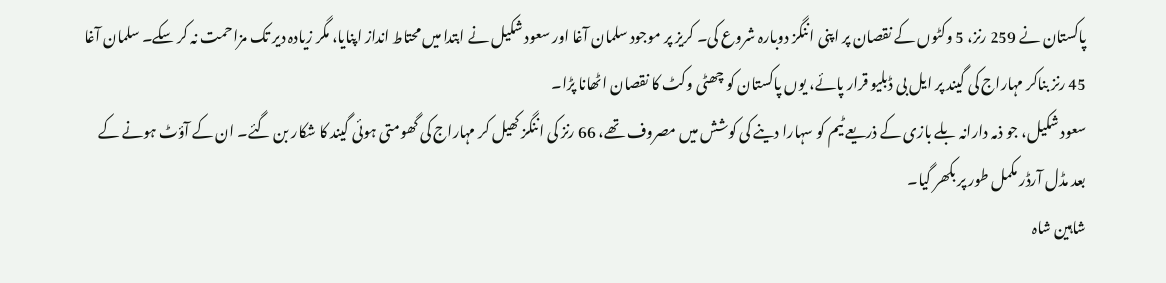پاکستان نے 259 رنز، 5 وکٹوں کے نقصان پر اپنی اننگز دوبارہ شروع کی۔ کریز پر موجود سلمان آغا اور سعود شکیل نے ابتدا میں محتاط انداز اپنایا، مگر زیادہ دیر تک مزاحمت نہ کر سکے۔ سلمان آغا 45 رنز بناکر مہاراج کی گیند پر ایل بی ڈبلیو قرار پائے، یوں پاکستان کو چھٹی وکٹ کا نقصان اٹھانا پڑا۔
سعود شکیل، جو ذمہ دارانہ بلے بازی کے ذریعے ٹیم کو سہارا دینے کی کوشش میں مصروف تھے، 66 رنز کی اننگز کھیل کر مہاراج کی گھومتی ہوئی گیند کا شکار بن گئے۔ ان کے آؤٹ ہونے کے بعد مڈل آرڈر مکمل طور پر بکھر گیا۔
شاہین شاہ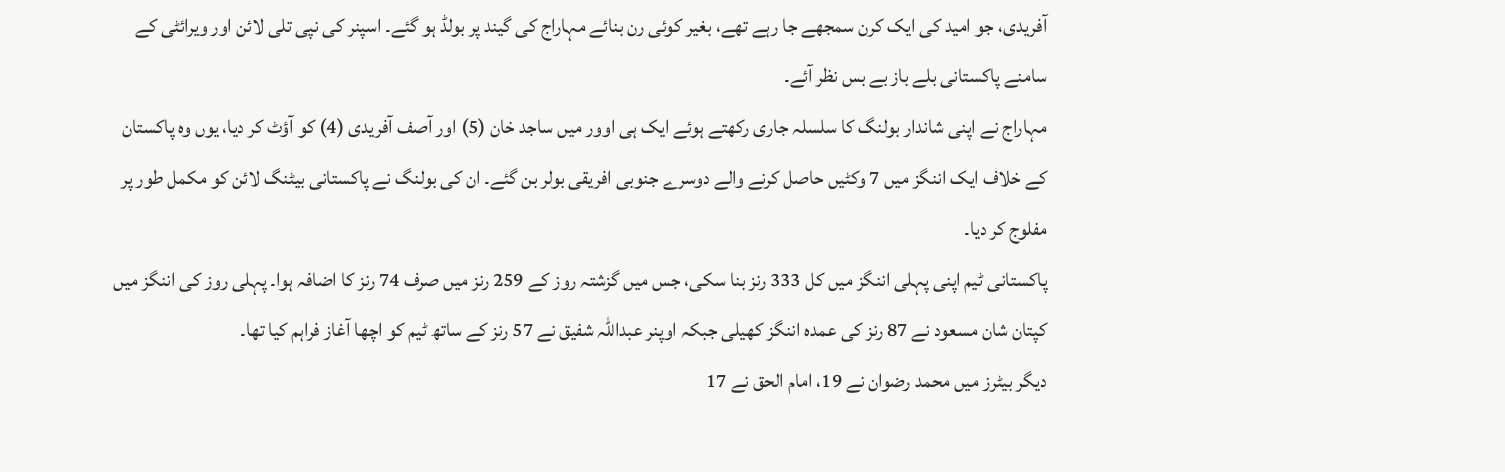آفریدی، جو امید کی ایک کرن سمجھے جا رہے تھے، بغیر کوئی رن بنائے مہاراج کی گیند پر بولڈ ہو گئے۔ اسپنر کی نپی تلی لائن اور ویرائٹی کے سامنے پاکستانی بلے باز بے بس نظر آئے۔
مہاراج نے اپنی شاندار بولنگ کا سلسلہ جاری رکھتے ہوئے ایک ہی اوور میں ساجد خان (5) اور آصف آفریدی (4) کو آؤٹ کر دیا، یوں وہ پاکستان کے خلاف ایک اننگز میں 7 وکٹیں حاصل کرنے والے دوسرے جنوبی افریقی بولر بن گئے۔ ان کی بولنگ نے پاکستانی بیٹنگ لائن کو مکمل طور پر مفلوج کر دیا۔
پاکستانی ٹیم اپنی پہلی اننگز میں کل 333 رنز بنا سکی، جس میں گزشتہ روز کے 259 رنز میں صرف 74 رنز کا اضافہ ہوا۔ پہلی روز کی اننگز میں کپتان شان مسعود نے 87 رنز کی عمدہ اننگز کھیلی جبکہ اوپنر عبداللہ شفیق نے 57 رنز کے ساتھ ٹیم کو اچھا آغاز فراہم کیا تھا۔
دیگر بیٹرز میں محمد رضوان نے 19، امام الحق نے 17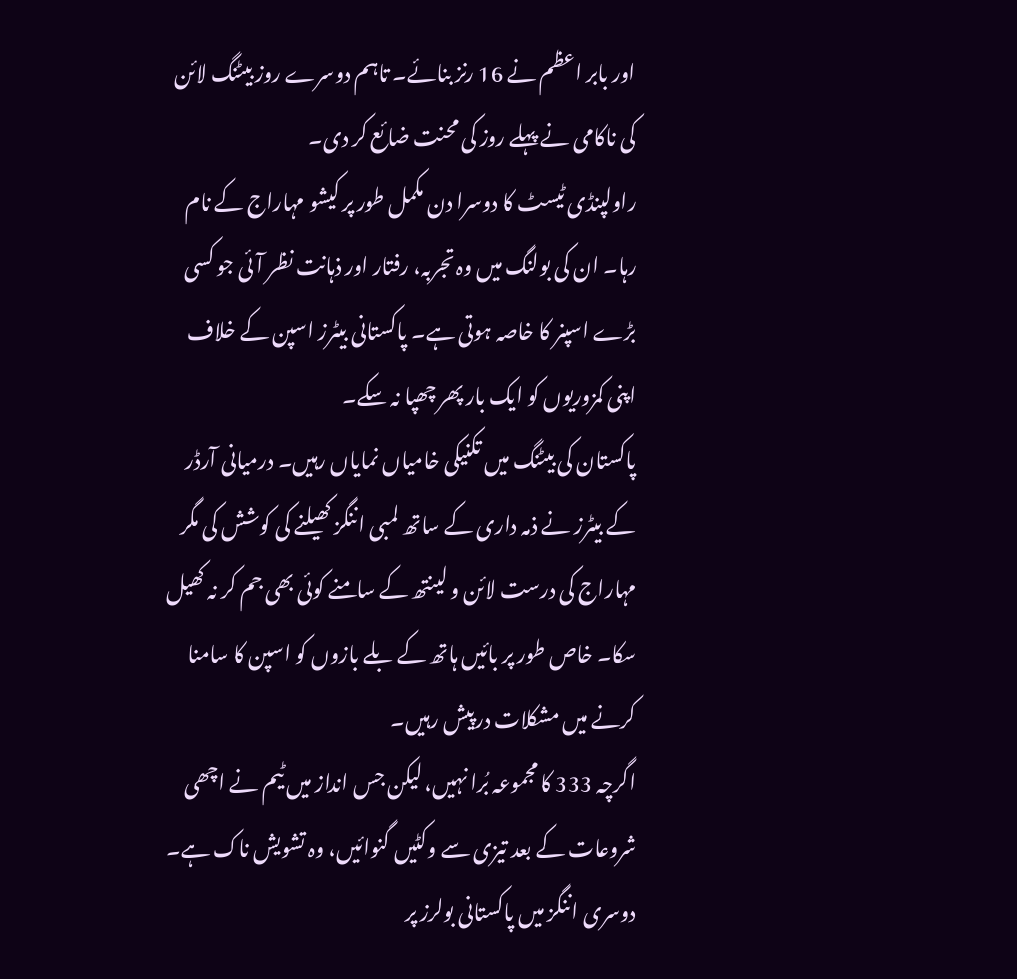اور بابر اعظم نے 16 رنز بنائے۔ تاہم دوسرے روز بیٹنگ لائن کی ناکامی نے پہلے روز کی محنت ضائع کر دی۔
راولپنڈی ٹیسٹ کا دوسرا دن مکمل طور پر کیشو مہاراج کے نام رہا۔ ان کی بولنگ میں وہ تجربہ، رفتار اور ذہانت نظر آئی جو کسی بڑے اسپنر کا خاصہ ہوتی ہے۔ پاکستانی بیٹرز اسپن کے خلاف اپنی کمزوریوں کو ایک بار پھر چھپا نہ سکے۔
پاکستان کی بیٹنگ میں تکنیکی خامیاں نمایاں رہیں۔ درمیانی آرڈر کے بیٹرز نے ذمہ داری کے ساتھ لمبی اننگز کھیلنے کی کوشش کی مگر مہاراج کی درست لائن و لینتھ کے سامنے کوئی بھی جم کر نہ کھیل سکا۔ خاص طور پر بائیں ہاتھ کے بلے بازوں کو اسپن کا سامنا کرنے میں مشکلات درپیش رہیں۔
اگرچہ 333 کا مجموعہ بُرا نہیں، لیکن جس انداز میں ٹیم نے اچھی شروعات کے بعد تیزی سے وکٹیں گنوائیں، وہ تشویش ناک ہے۔ دوسری اننگز میں پاکستانی بولرز پر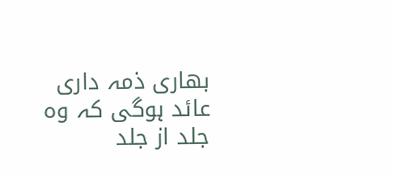بھاری ذمہ داری عائد ہوگی کہ وہ جلد از جلد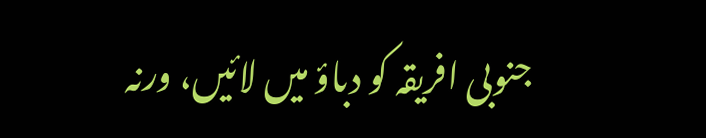جنوبی افریقہ کو دباؤ میں لائیں، ورنہ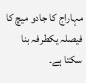مہاراج کا جادو میچ کا فیصلہ یکطرفہ بنا سکتا ہے۔